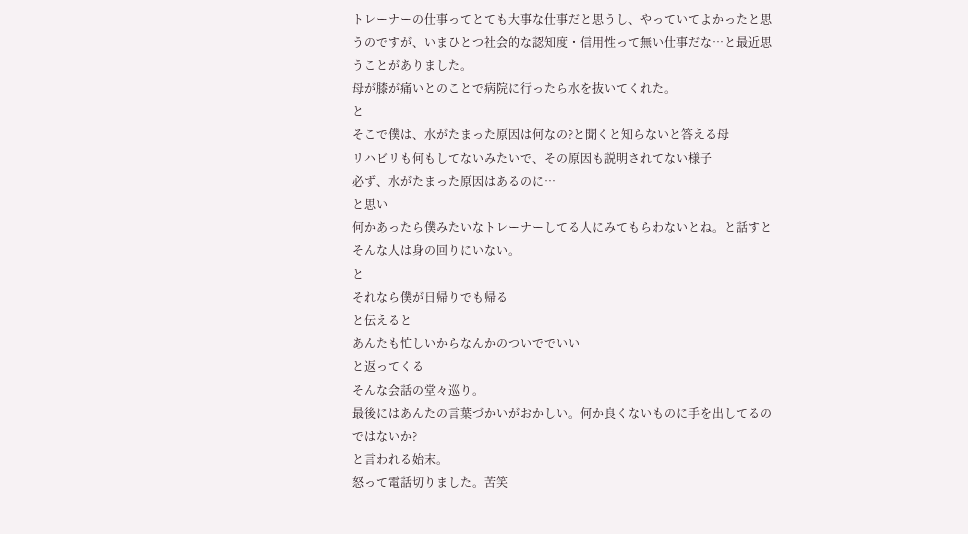トレーナーの仕事ってとても大事な仕事だと思うし、やっていてよかったと思うのですが、いまひとつ社会的な認知度・信用性って無い仕事だな…と最近思うことがありました。
母が膝が痛いとのことで病院に行ったら水を抜いてくれた。
と
そこで僕は、水がたまった原因は何なの?と聞くと知らないと答える母
リハビリも何もしてないみたいで、その原因も説明されてない様子
必ず、水がたまった原因はあるのに…
と思い
何かあったら僕みたいなトレーナーしてる人にみてもらわないとね。と話すと
そんな人は身の回りにいない。
と
それなら僕が日帰りでも帰る
と伝えると
あんたも忙しいからなんかのついででいい
と返ってくる
そんな会話の堂々巡り。
最後にはあんたの言葉づかいがおかしい。何か良くないものに手を出してるのではないか?
と言われる始末。
怒って電話切りました。苦笑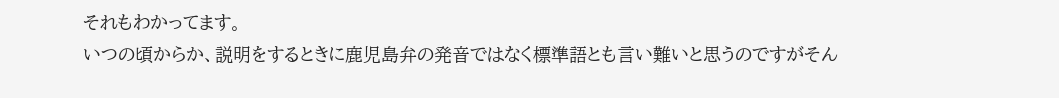それもわかってます。
いつの頃からか、説明をするときに鹿児島弁の発音ではなく標準語とも言い難いと思うのですがそん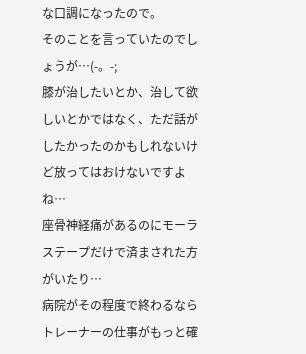な口調になったので。
そのことを言っていたのでしょうが…(-。-;
膝が治したいとか、治して欲しいとかではなく、ただ話がしたかったのかもしれないけど放ってはおけないですよね…
座骨神経痛があるのにモーラステープだけで済まされた方がいたり…
病院がその程度で終わるならトレーナーの仕事がもっと確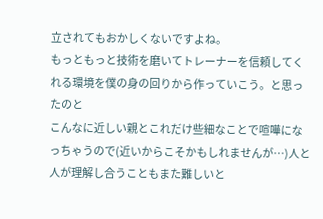立されてもおかしくないですよね。
もっともっと技術を磨いてトレーナーを信頼してくれる環境を僕の身の回りから作っていこう。と思ったのと
こんなに近しい親とこれだけ些細なことで喧嘩になっちゃうので(近いからこそかもしれませんが…)人と人が理解し合うこともまた難しいと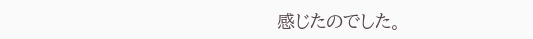感じたのでした。